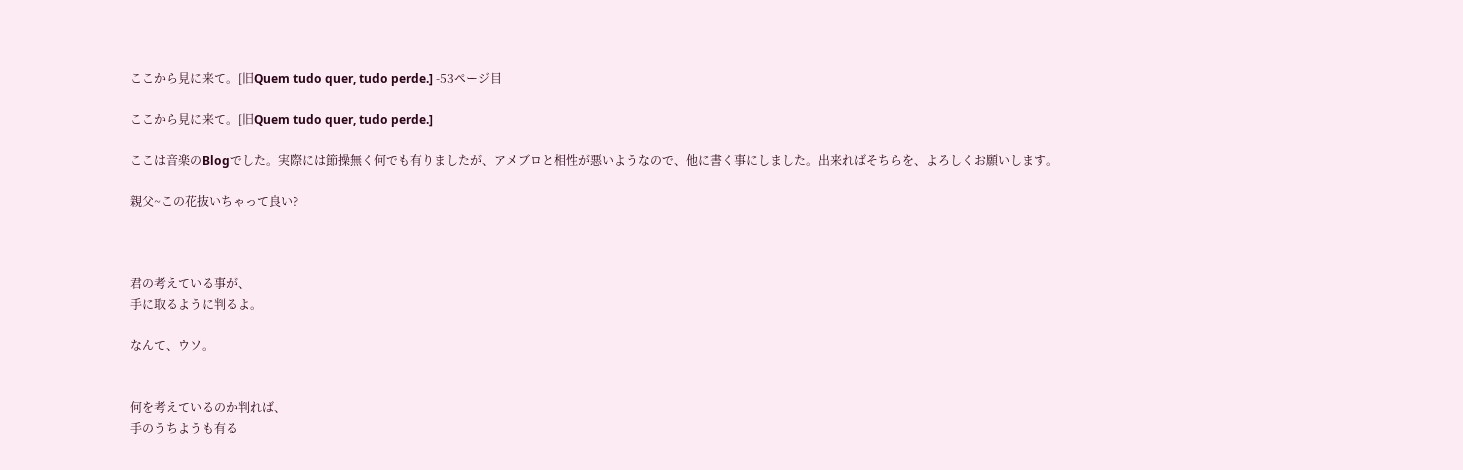ここから見に来て。[旧Quem tudo quer, tudo perde.] -53ページ目

ここから見に来て。[旧Quem tudo quer, tudo perde.]

ここは音楽のBlogでした。実際には節操無く何でも有りましたが、アメブロと相性が悪いようなので、他に書く事にしました。出来ればそちらを、よろしくお願いします。

親父~この花抜いちゃって良い?



君の考えている事が、
手に取るように判るよ。

なんて、ウソ。


何を考えているのか判れば、
手のうちようも有る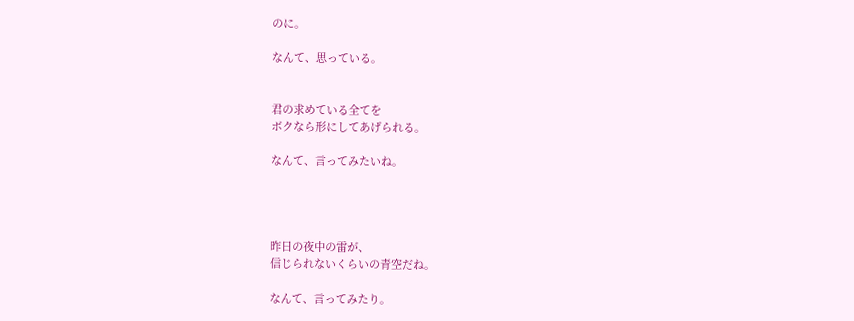のに。

なんて、思っている。


君の求めている全てを
ボクなら形にしてあげられる。

なんて、言ってみたいね。




昨日の夜中の雷が、
信じられないくらいの青空だね。

なんて、言ってみたり。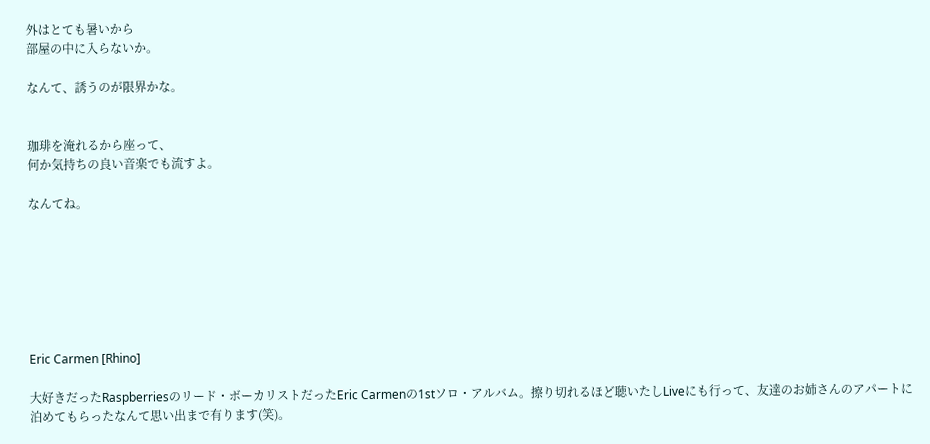外はとても暑いから
部屋の中に入らないか。

なんて、誘うのが限界かな。


珈琲を淹れるから座って、
何か気持ちの良い音楽でも流すよ。

なんてね。







Eric Carmen [Rhino]

大好きだったRaspberriesのリード・ボーカリストだったEric Carmenの1stソロ・アルバム。擦り切れるほど聴いたしLiveにも行って、友達のお姉さんのアパートに泊めてもらったなんて思い出まで有ります(笑)。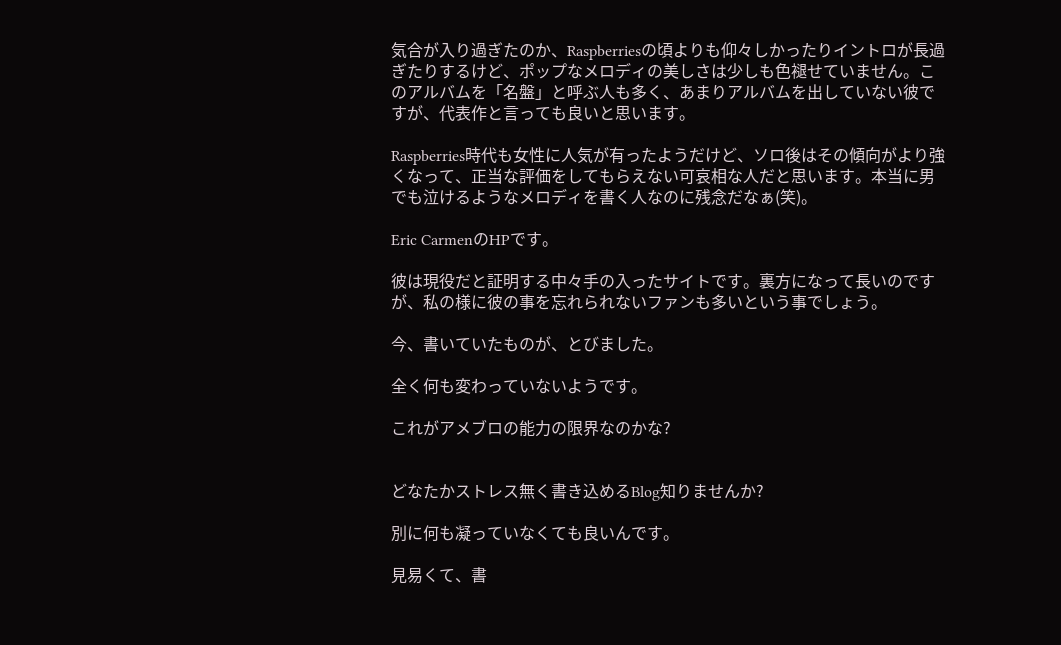気合が入り過ぎたのか、Raspberriesの頃よりも仰々しかったりイントロが長過ぎたりするけど、ポップなメロディの美しさは少しも色褪せていません。このアルバムを「名盤」と呼ぶ人も多く、あまりアルバムを出していない彼ですが、代表作と言っても良いと思います。

Raspberries時代も女性に人気が有ったようだけど、ソロ後はその傾向がより強くなって、正当な評価をしてもらえない可哀相な人だと思います。本当に男でも泣けるようなメロディを書く人なのに残念だなぁ(笑)。

Eric CarmenのHPです。

彼は現役だと証明する中々手の入ったサイトです。裏方になって長いのですが、私の様に彼の事を忘れられないファンも多いという事でしょう。

今、書いていたものが、とびました。

全く何も変わっていないようです。

これがアメブロの能力の限界なのかな?


どなたかストレス無く書き込めるBlog知りませんか?

別に何も凝っていなくても良いんです。

見易くて、書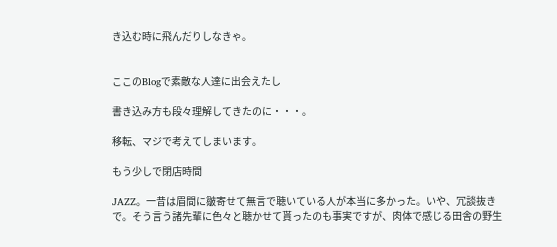き込む時に飛んだりしなきゃ。


ここのBlogで素敵な人達に出会えたし

書き込み方も段々理解してきたのに・・・。

移転、マジで考えてしまいます。

もう少しで閉店時間

JAZZ。一昔は眉間に皺寄せて無言で聴いている人が本当に多かった。いや、冗談抜きで。そう言う諸先輩に色々と聴かせて貰ったのも事実ですが、肉体で感じる田舎の野生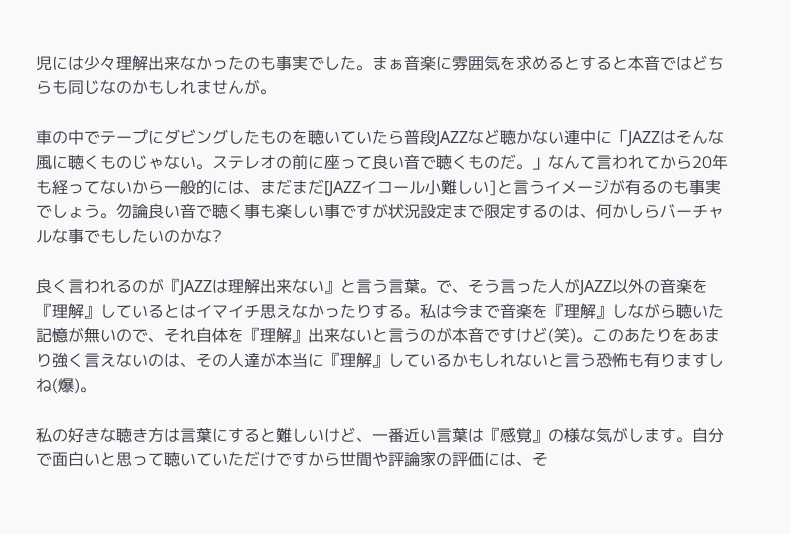児には少々理解出来なかったのも事実でした。まぁ音楽に雰囲気を求めるとすると本音ではどちらも同じなのかもしれませんが。

車の中でテープにダビングしたものを聴いていたら普段JAZZなど聴かない連中に「JAZZはそんな風に聴くものじゃない。ステレオの前に座って良い音で聴くものだ。」なんて言われてから20年も経ってないから一般的には、まだまだ[JAZZイコール小難しい]と言うイメージが有るのも事実でしょう。勿論良い音で聴く事も楽しい事ですが状況設定まで限定するのは、何かしらバーチャルな事でもしたいのかな?

良く言われるのが『JAZZは理解出来ない』と言う言葉。で、そう言った人がJAZZ以外の音楽を『理解』しているとはイマイチ思えなかったりする。私は今まで音楽を『理解』しながら聴いた記憶が無いので、それ自体を『理解』出来ないと言うのが本音ですけど(笑)。このあたりをあまり強く言えないのは、その人達が本当に『理解』しているかもしれないと言う恐怖も有りますしね(爆)。

私の好きな聴き方は言葉にすると難しいけど、一番近い言葉は『感覚』の様な気がします。自分で面白いと思って聴いていただけですから世間や評論家の評価には、そ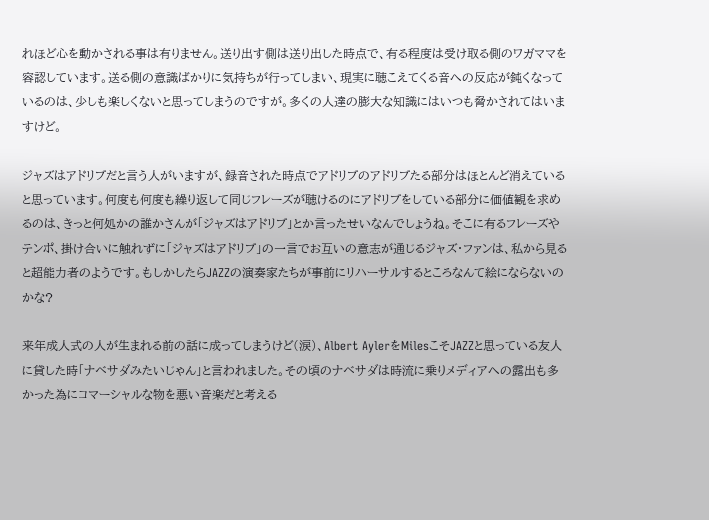れほど心を動かされる事は有りません。送り出す側は送り出した時点で、有る程度は受け取る側のワガママを容認しています。送る側の意識ばかりに気持ちが行ってしまい、現実に聴こえてくる音への反応が鈍くなっているのは、少しも楽しくないと思ってしまうのですが。多くの人達の膨大な知識にはいつも脅かされてはいますけど。

ジャズはアドリブだと言う人がいますが、録音された時点でアドリブのアドリブたる部分はほとんど消えていると思っています。何度も何度も繰り返して同じフレーズが聴けるのにアドリブをしている部分に価値観を求めるのは、きっと何処かの誰かさんが「ジャズはアドリブ」とか言ったせいなんでしょうね。そこに有るフレーズやテンポ、掛け合いに触れずに「ジャズはアドリブ」の一言でお互いの意志が通じるジャズ・ファンは、私から見ると超能力者のようです。もしかしたらJAZZの演奏家たちが事前にリハーサルするところなんて絵にならないのかな?

来年成人式の人が生まれる前の話に成ってしまうけど(涙)、Albert AylerをMilesこそJAZZと思っている友人に貸した時「ナベサダみたいじゃん」と言われました。その頃のナベサダは時流に乗りメディアへの露出も多かった為にコマーシャルな物を悪い音楽だと考える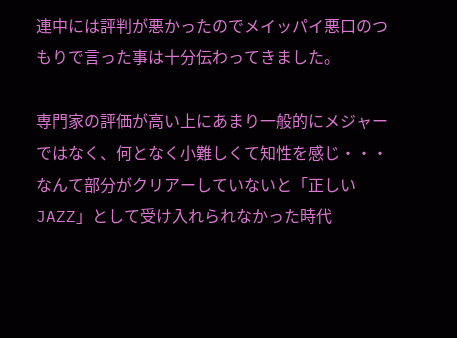連中には評判が悪かったのでメイッパイ悪口のつもりで言った事は十分伝わってきました。

専門家の評価が高い上にあまり一般的にメジャーではなく、何となく小難しくて知性を感じ・・・なんて部分がクリアーしていないと「正しいJAZZ」として受け入れられなかった時代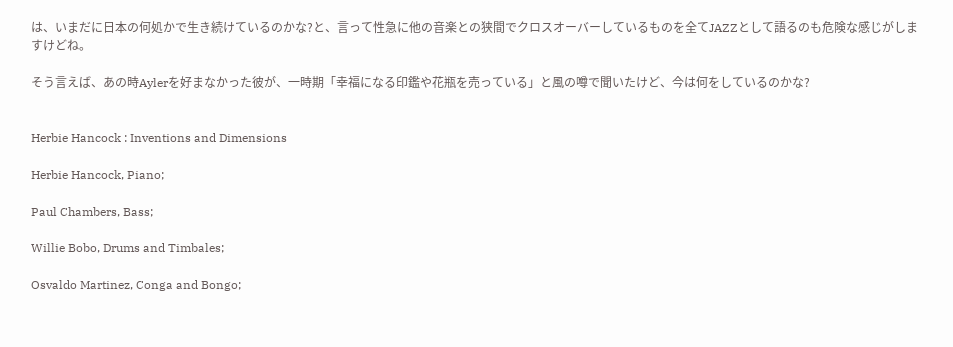は、いまだに日本の何処かで生き続けているのかな?と、言って性急に他の音楽との狭間でクロスオーバーしているものを全てJAZZとして語るのも危険な感じがしますけどね。

そう言えば、あの時Aylerを好まなかった彼が、一時期「幸福になる印鑑や花瓶を売っている」と風の噂で聞いたけど、今は何をしているのかな?


Herbie Hancock : Inventions and Dimensions

Herbie Hancock, Piano;

Paul Chambers, Bass;

Willie Bobo, Drums and Timbales;

Osvaldo Martinez, Conga and Bongo;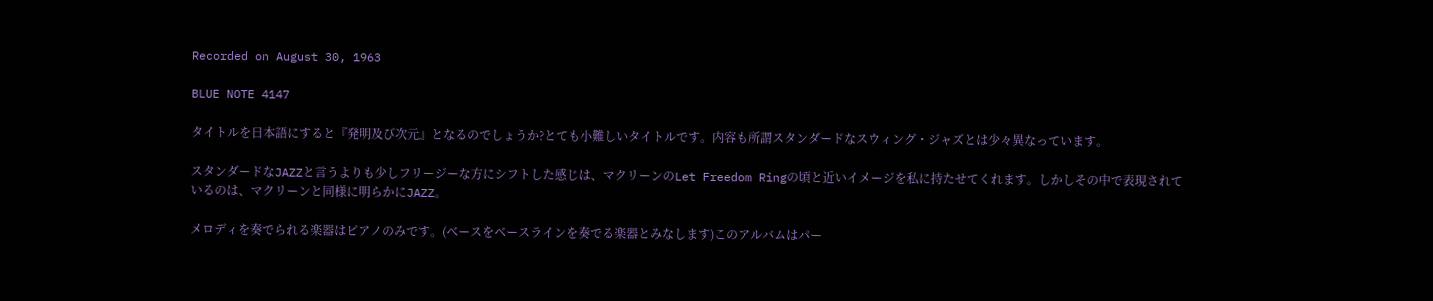Recorded on August 30, 1963

BLUE NOTE 4147

タイトルを日本語にすると『発明及び次元』となるのでしょうか?とても小難しいタイトルです。内容も所謂スタンダードなスウィング・ジャズとは少々異なっています。

スタンダードなJAZZと言うよりも少しフリージーな方にシフトした感じは、マクリーンのLet Freedom Ringの頃と近いイメージを私に持たせてくれます。しかしその中で表現されているのは、マクリーンと同様に明らかにJAZZ。

メロディを奏でられる楽器はピアノのみです。(ベースをベースラインを奏でる楽器とみなします)このアルバムはパー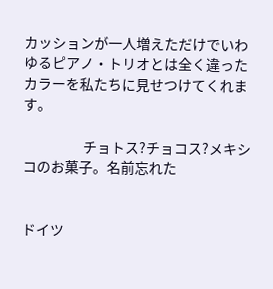カッションが一人増えただけでいわゆるピアノ・トリオとは全く違ったカラーを私たちに見せつけてくれます。

                    チョトス?チョコス?メキシコのお菓子。名前忘れた


ドイツ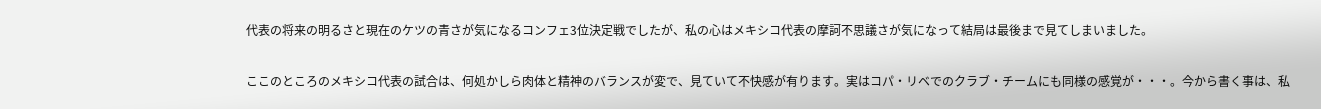代表の将来の明るさと現在のケツの青さが気になるコンフェ3位決定戦でしたが、私の心はメキシコ代表の摩訶不思議さが気になって結局は最後まで見てしまいました。

ここのところのメキシコ代表の試合は、何処かしら肉体と精神のバランスが変で、見ていて不快感が有ります。実はコパ・リベでのクラブ・チームにも同様の感覚が・・・。今から書く事は、私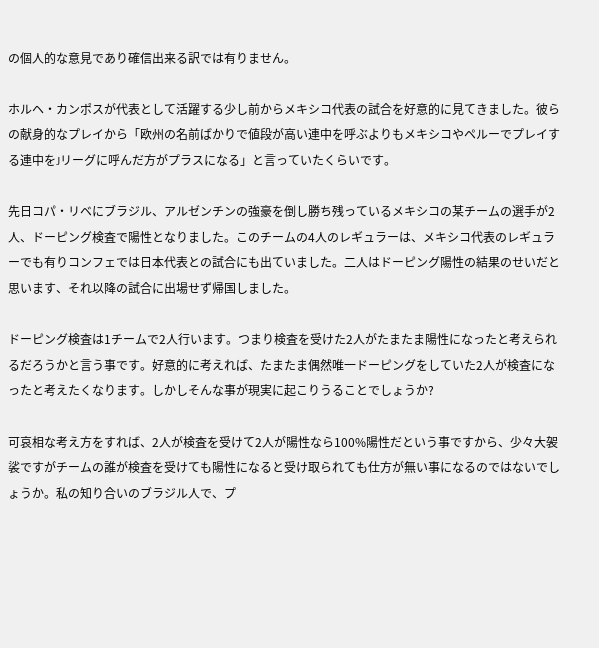の個人的な意見であり確信出来る訳では有りません。

ホルヘ・カンポスが代表として活躍する少し前からメキシコ代表の試合を好意的に見てきました。彼らの献身的なプレイから「欧州の名前ばかりで値段が高い連中を呼ぶよりもメキシコやペルーでプレイする連中をJリーグに呼んだ方がプラスになる」と言っていたくらいです。

先日コパ・リベにブラジル、アルゼンチンの強豪を倒し勝ち残っているメキシコの某チームの選手が2人、ドーピング検査で陽性となりました。このチームの4人のレギュラーは、メキシコ代表のレギュラーでも有りコンフェでは日本代表との試合にも出ていました。二人はドーピング陽性の結果のせいだと思います、それ以降の試合に出場せず帰国しました。

ドーピング検査は1チームで2人行います。つまり検査を受けた2人がたまたま陽性になったと考えられるだろうかと言う事です。好意的に考えれば、たまたま偶然唯一ドーピングをしていた2人が検査になったと考えたくなります。しかしそんな事が現実に起こりうることでしょうか?

可哀相な考え方をすれば、2人が検査を受けて2人が陽性なら100%陽性だという事ですから、少々大袈裟ですがチームの誰が検査を受けても陽性になると受け取られても仕方が無い事になるのではないでしょうか。私の知り合いのブラジル人で、プ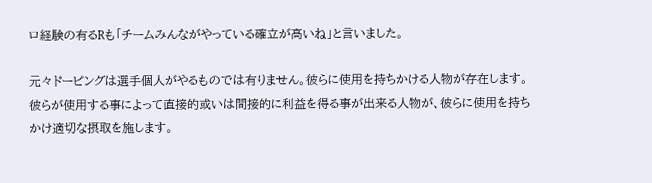ロ経験の有るRも「チームみんながやっている確立が高いね」と言いました。

元々ドーピングは選手個人がやるものでは有りません。彼らに使用を持ちかける人物が存在します。彼らが使用する事によって直接的或いは間接的に利益を得る事が出来る人物が、彼らに使用を持ちかけ適切な摂取を施します。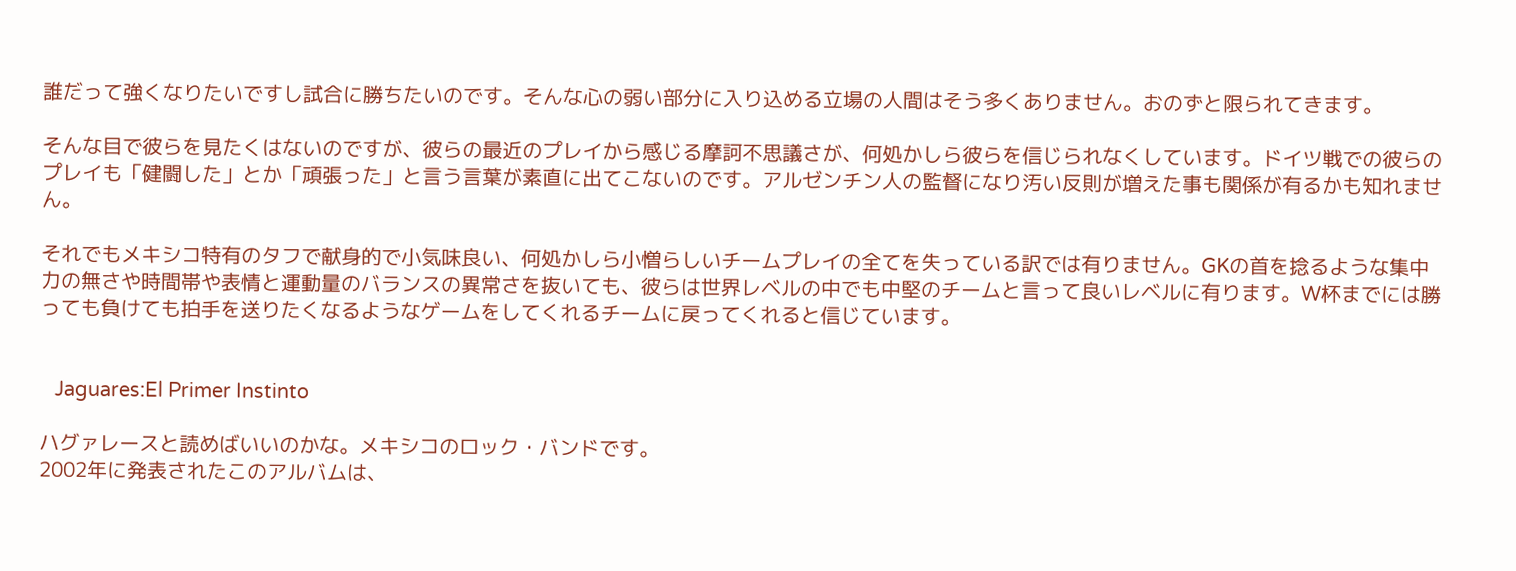誰だって強くなりたいですし試合に勝ちたいのです。そんな心の弱い部分に入り込める立場の人間はそう多くありません。おのずと限られてきます。

そんな目で彼らを見たくはないのですが、彼らの最近のプレイから感じる摩訶不思議さが、何処かしら彼らを信じられなくしています。ドイツ戦での彼らのプレイも「健闘した」とか「頑張った」と言う言葉が素直に出てこないのです。アルゼンチン人の監督になり汚い反則が増えた事も関係が有るかも知れません。

それでもメキシコ特有のタフで献身的で小気味良い、何処かしら小憎らしいチームプレイの全てを失っている訳では有りません。GKの首を捻るような集中力の無さや時間帯や表情と運動量のバランスの異常さを抜いても、彼らは世界レベルの中でも中堅のチームと言って良いレベルに有ります。W杯までには勝っても負けても拍手を送りたくなるようなゲームをしてくれるチームに戻ってくれると信じています。


   Jaguares:El Primer Instinto

ハグァレースと読めばいいのかな。メキシコのロック・バンドです。
2002年に発表されたこのアルバムは、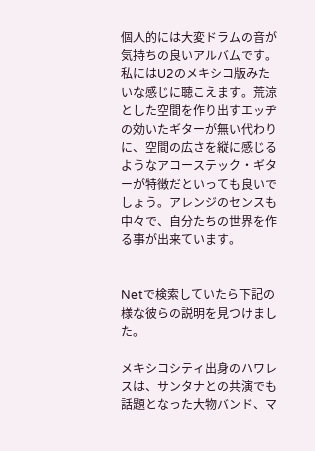個人的には大変ドラムの音が気持ちの良いアルバムです。私にはU2のメキシコ版みたいな感じに聴こえます。荒涼とした空間を作り出すエッヂの効いたギターが無い代わりに、空間の広さを縦に感じるようなアコーステック・ギターが特徴だといっても良いでしょう。アレンジのセンスも中々で、自分たちの世界を作る事が出来ています。


Netで検索していたら下記の様な彼らの説明を見つけました。

メキシコシティ出身のハワレスは、サンタナとの共演でも話題となった大物バンド、マ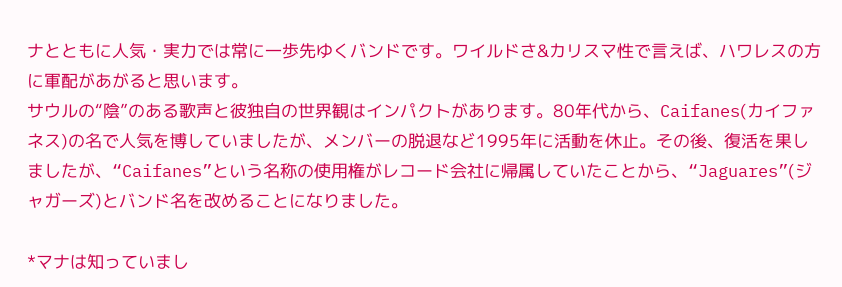ナとともに人気・実力では常に一歩先ゆくバンドです。ワイルドさ&カリスマ性で言えば、ハワレスの方に軍配があがると思います。
サウルの“陰”のある歌声と彼独自の世界観はインパクトがあります。80年代から、Caifanes(カイファネス)の名で人気を博していましたが、メンバーの脱退など1995年に活動を休止。その後、復活を果しましたが、“Caifanes”という名称の使用権がレコード会社に帰属していたことから、“Jaguares”(ジャガーズ)とバンド名を改めることになりました。

*マナは知っていまし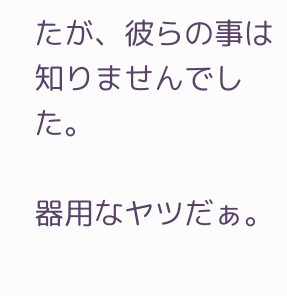たが、彼らの事は知りませんでした。

器用なヤツだぁ。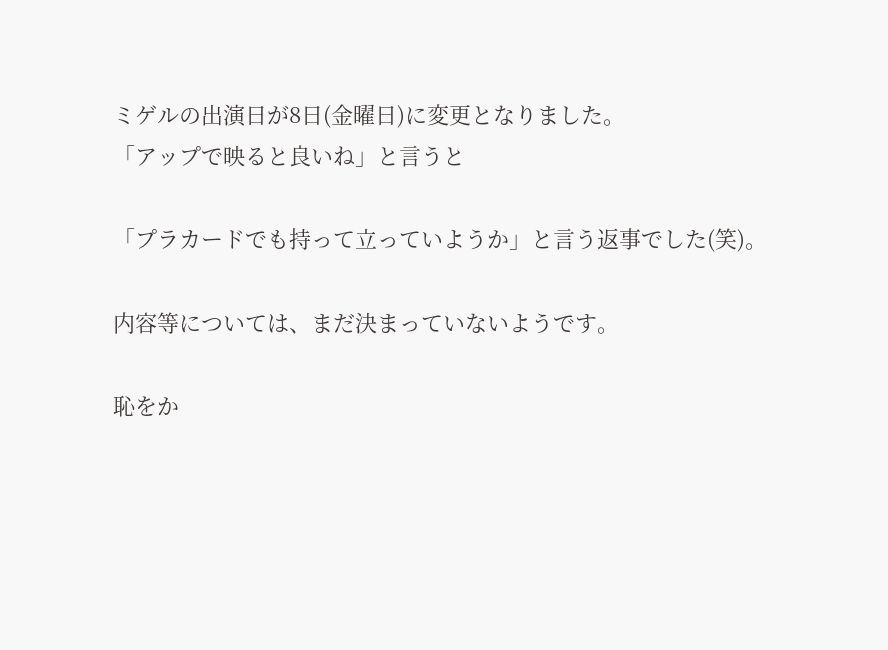ミゲルの出演日が8日(金曜日)に変更となりました。
「アップで映ると良いね」と言うと

「プラカードでも持って立っていようか」と言う返事でした(笑)。

内容等については、まだ決まっていないようです。

恥をか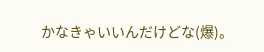かなきゃいいんだけどな(爆)。